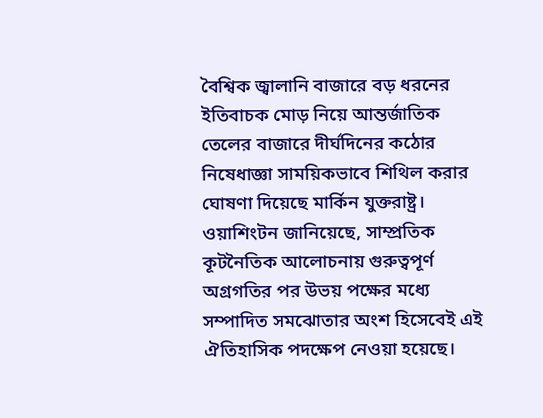বৈশ্বিক জ্বালানি বাজারে বড় ধরনের ইতিবাচক মোড় নিয়ে আন্তর্জাতিক তেলের বাজারে দীর্ঘদিনের কঠোর নিষেধাজ্ঞা সাময়িকভাবে শিথিল করার ঘোষণা দিয়েছে মার্কিন যুক্তরাষ্ট্র। ওয়াশিংটন জানিয়েছে, সাম্প্রতিক কূটনৈতিক আলোচনায় গুরুত্বপূর্ণ অগ্রগতির পর উভয় পক্ষের মধ্যে সম্পাদিত সমঝোতার অংশ হিসেবেই এই ঐতিহাসিক পদক্ষেপ নেওয়া হয়েছে।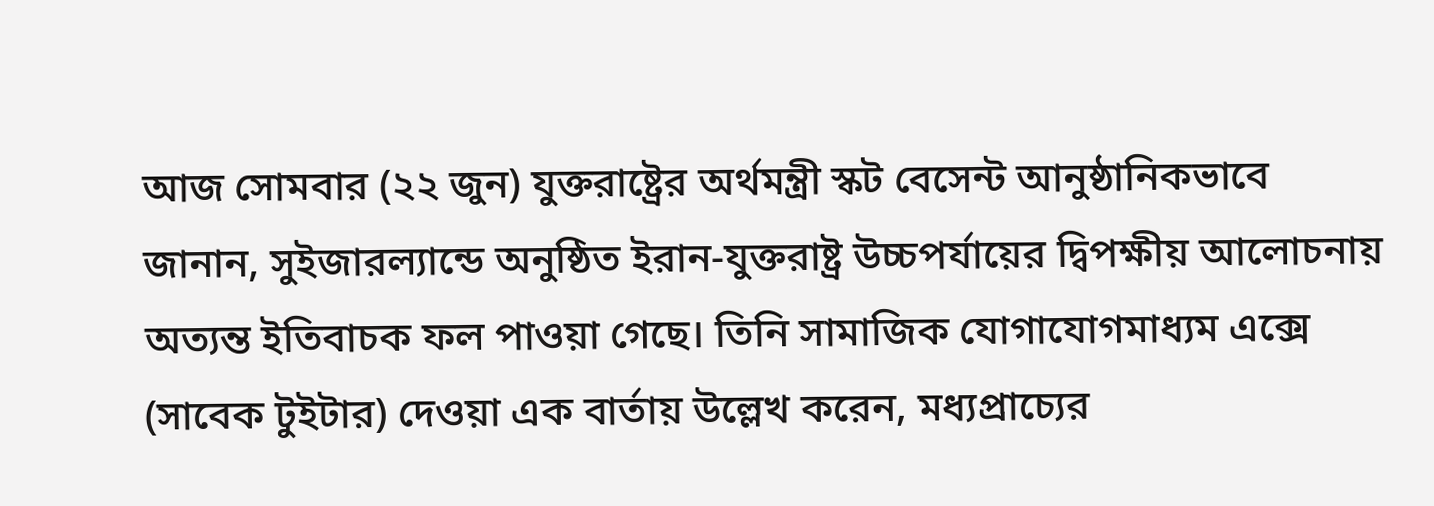আজ সোমবার (২২ জুন) যুক্তরাষ্ট্রের অর্থমন্ত্রী স্কট বেসেন্ট আনুষ্ঠানিকভাবে জানান, সুইজারল্যান্ডে অনুষ্ঠিত ইরান-যুক্তরাষ্ট্র উচ্চপর্যায়ের দ্বিপক্ষীয় আলোচনায় অত্যন্ত ইতিবাচক ফল পাওয়া গেছে। তিনি সামাজিক যোগাযোগমাধ্যম এক্সে (সাবেক টুইটার) দেওয়া এক বার্তায় উল্লেখ করেন, মধ্যপ্রাচ্যের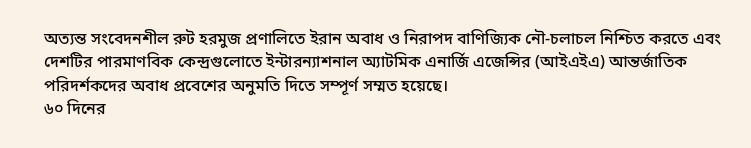অত্যন্ত সংবেদনশীল রুট হরমুজ প্রণালিতে ইরান অবাধ ও নিরাপদ বাণিজ্যিক নৌ-চলাচল নিশ্চিত করতে এবং দেশটির পারমাণবিক কেন্দ্রগুলোতে ইন্টারন্যাশনাল অ্যাটমিক এনার্জি এজেন্সির (আইএইএ) আন্তর্জাতিক পরিদর্শকদের অবাধ প্রবেশের অনুমতি দিতে সম্পূর্ণ সম্মত হয়েছে।
৬০ দিনের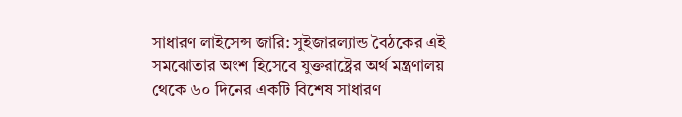সাধারণ লাইসেন্স জারি: সুইজারল্যান্ড বৈঠকের এই সমঝোতার অংশ হিসেবে যুক্তরাষ্ট্রের অর্থ মন্ত্রণালয় থেকে ৬০ দিনের একটি বিশেষ সাধারণ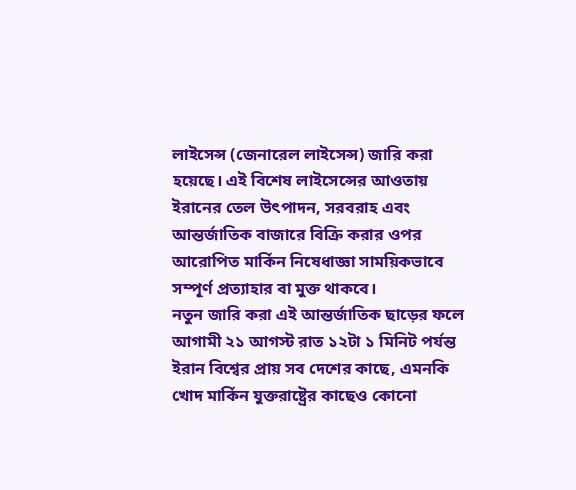লাইসেন্স (জেনারেল লাইসেন্স) জারি করা হয়েছে। এই বিশেষ লাইসেন্সের আওতায় ইরানের তেল উৎপাদন, সরবরাহ এবং আন্তর্জাতিক বাজারে বিক্রি করার ওপর আরোপিত মার্কিন নিষেধাজ্ঞা সাময়িকভাবে সম্পূর্ণ প্রত্যাহার বা মুক্ত থাকবে।
নতুন জারি করা এই আন্তর্জাতিক ছাড়ের ফলে আগামী ২১ আগস্ট রাত ১২টা ১ মিনিট পর্যন্ত ইরান বিশ্বের প্রায় সব দেশের কাছে, এমনকি খোদ মার্কিন যুক্তরাষ্ট্রের কাছেও কোনো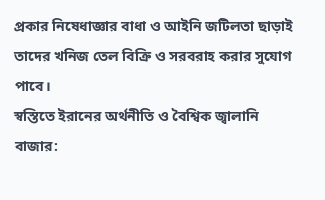প্রকার নিষেধাজ্ঞার বাধা ও আইনি জটিলতা ছাড়াই তাদের খনিজ তেল বিক্রি ও সরবরাহ করার সুযোগ পাবে।
স্বস্তিতে ইরানের অর্থনীতি ও বৈশ্বিক জ্বালানি বাজার: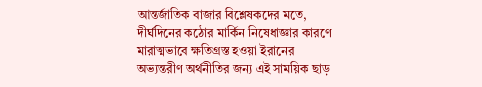আন্তর্জাতিক বাজার বিশ্লেষকদের মতে, দীর্ঘদিনের কঠোর মার্কিন নিষেধাজ্ঞার কারণে মারাত্মভাবে ক্ষতিগ্রস্ত হওয়া ইরানের অভ্যন্তরীণ অর্থনীতির জন্য এই সাময়িক ছাড়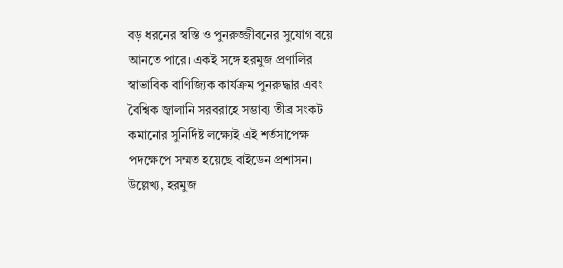বড় ধরনের স্বস্তি ও পুনরুজ্জীবনের সুযোগ বয়ে আনতে পারে। একই সঙ্গে হরমুজ প্রণালির স্বাভাবিক বাণিজ্যিক কার্যক্রম পুনরুদ্ধার এবং বৈশ্বিক জ্বালানি সরবরাহে সম্ভাব্য তীব্র সংকট কমানোর সুনির্দিষ্ট লক্ষ্যেই এই শর্তসাপেক্ষ পদক্ষেপে সম্মত হয়েছে বাইডেন প্রশাসন।
উল্লেখ্য, হরমুজ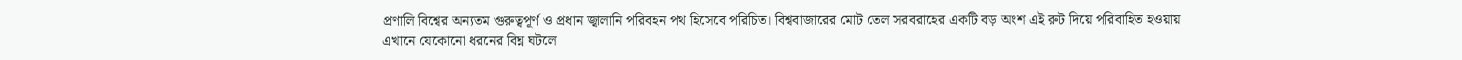প্রণালি বিশ্বের অন্যতম গুরুত্বপূর্ণ ও প্রধান জ্বালানি পরিবহন পথ হিসেবে পরিচিত। বিশ্ববাজারের মোট তেল সরবরাহের একটি বড় অংশ এই রুট দিয়ে পরিবাহিত হওয়ায় এখানে যেকোনো ধরনের বিঘ্ন ঘটলে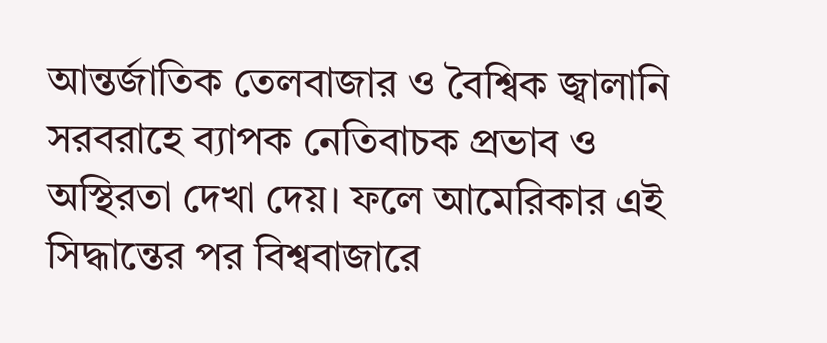আন্তর্জাতিক তেলবাজার ও বৈশ্বিক জ্বালানি সরবরাহে ব্যাপক নেতিবাচক প্রভাব ও অস্থিরতা দেখা দেয়। ফলে আমেরিকার এই সিদ্ধান্তের পর বিশ্ববাজারে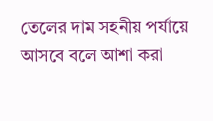তেলের দাম সহনীয় পর্যায়ে আসবে বলে আশা করা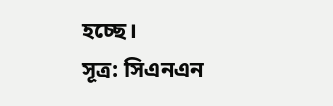হচ্ছে।
সূত্র: সিএনএন